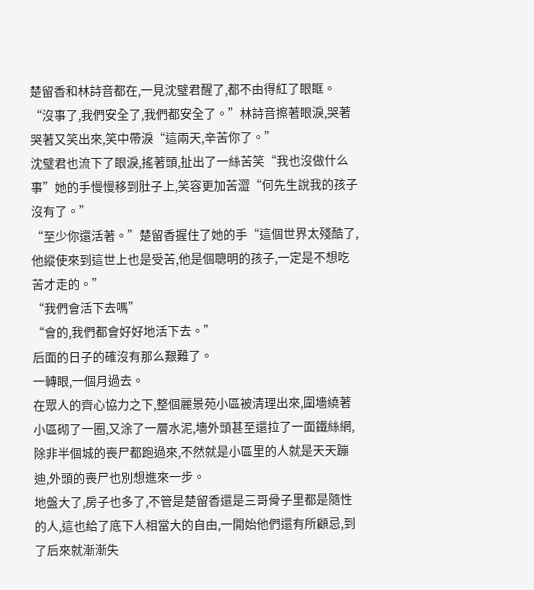楚留香和林詩音都在,一見沈璧君醒了,都不由得紅了眼眶。
“沒事了,我們安全了,我們都安全了。”林詩音擦著眼淚,哭著哭著又笑出來,笑中帶淚“這兩天,辛苦你了。”
沈璧君也流下了眼淚,搖著頭,扯出了一絲苦笑“我也沒做什么事”她的手慢慢移到肚子上,笑容更加苦澀“何先生說我的孩子沒有了。”
“至少你還活著。”楚留香握住了她的手“這個世界太殘酷了,他縱使來到這世上也是受苦,他是個聰明的孩子,一定是不想吃苦才走的。”
“我們會活下去嗎”
“會的,我們都會好好地活下去。”
后面的日子的確沒有那么艱難了。
一轉眼,一個月過去。
在眾人的齊心協力之下,整個麗景苑小區被清理出來,圍墻繞著小區砌了一圈,又涂了一層水泥,墻外頭甚至還拉了一面鐵絲網,除非半個城的喪尸都跑過來,不然就是小區里的人就是天天蹦迪,外頭的喪尸也別想進來一步。
地盤大了,房子也多了,不管是楚留香還是三哥骨子里都是隨性的人,這也給了底下人相當大的自由,一開始他們還有所顧忌,到了后來就漸漸失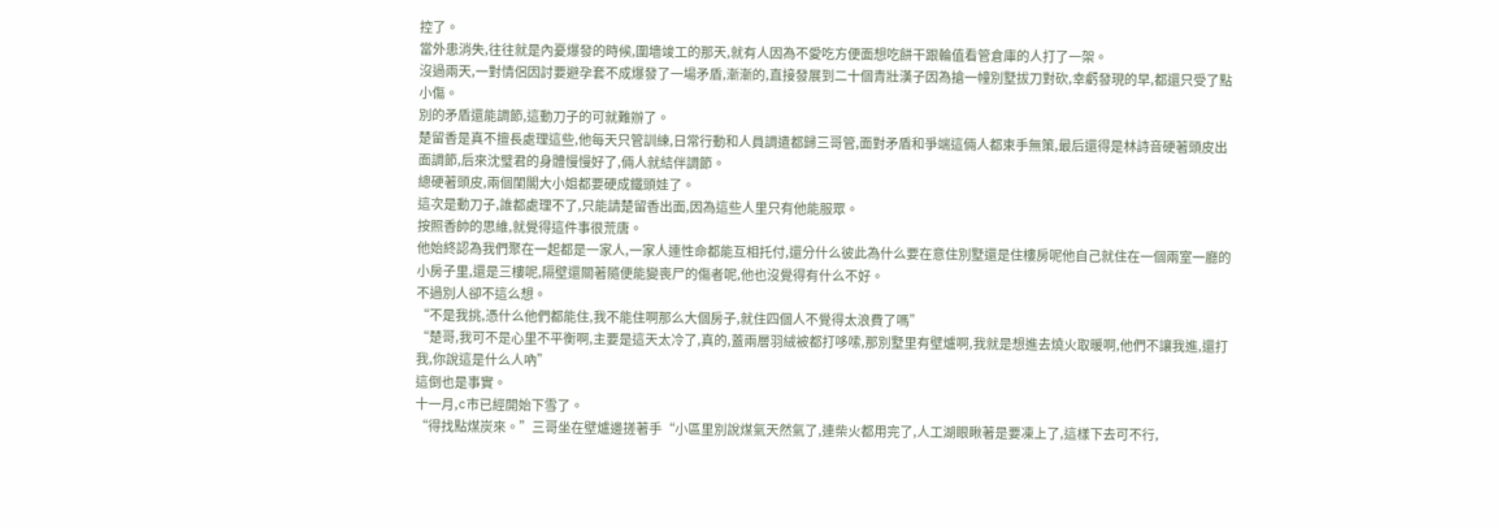控了。
當外患消失,往往就是內憂爆發的時候,圍墻竣工的那天,就有人因為不愛吃方便面想吃餅干跟輪值看管倉庫的人打了一架。
沒過兩天,一對情侶因討要避孕套不成爆發了一場矛盾,漸漸的,直接發展到二十個青壯漢子因為搶一幢別墅拔刀對砍,幸虧發現的早,都還只受了點小傷。
別的矛盾還能調節,這動刀子的可就難辦了。
楚留香是真不擅長處理這些,他每天只管訓練,日常行動和人員調遣都歸三哥管,面對矛盾和爭端這倆人都束手無策,最后還得是林詩音硬著頭皮出面調節,后來沈璧君的身體慢慢好了,倆人就結伴調節。
總硬著頭皮,兩個閨閣大小姐都要硬成鐵頭娃了。
這次是動刀子,誰都處理不了,只能請楚留香出面,因為這些人里只有他能服眾。
按照香帥的思維,就覺得這件事很荒唐。
他始終認為我們聚在一起都是一家人,一家人連性命都能互相托付,還分什么彼此為什么要在意住別墅還是住樓房呢他自己就住在一個兩室一廳的小房子里,還是三樓呢,隔壁還關著隨便能變喪尸的傷者呢,他也沒覺得有什么不好。
不過別人卻不這么想。
“不是我挑,憑什么他們都能住,我不能住啊那么大個房子,就住四個人不覺得太浪費了嗎”
“楚哥,我可不是心里不平衡啊,主要是這天太冷了,真的,蓋兩層羽絨被都打哆嗦,那別墅里有壁爐啊,我就是想進去燒火取暖啊,他們不讓我進,還打我,你說這是什么人吶”
這倒也是事實。
十一月,c市已經開始下雪了。
“得找點煤炭來。”三哥坐在壁爐邊搓著手“小區里別說煤氣天然氣了,連柴火都用完了,人工湖眼瞅著是要凍上了,這樣下去可不行,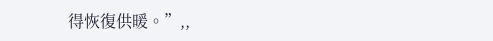得恢復供暖。”,,